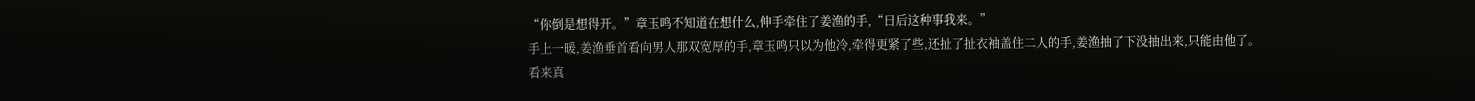“你倒是想得开。”章玉鸣不知道在想什么,伸手牵住了姜渔的手,“日后这种事我来。”
手上一暖,姜渔垂首看向男人那双宽厚的手,章玉鸣只以为他冷,牵得更紧了些,还扯了扯衣袖盖住二人的手,姜渔抽了下没抽出来,只能由他了。
看来真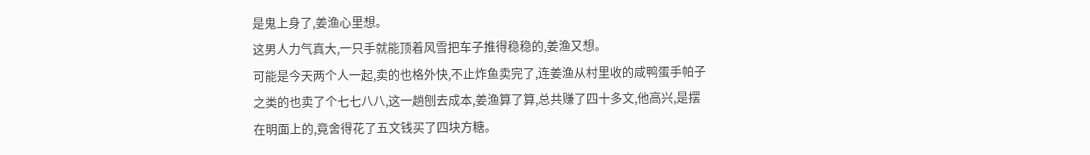是鬼上身了,姜渔心里想。
这男人力气真大,一只手就能顶着风雪把车子推得稳稳的,姜渔又想。
可能是今天两个人一起,卖的也格外快,不止炸鱼卖完了,连姜渔从村里收的咸鸭蛋手帕子之类的也卖了个七七八八,这一趟刨去成本,姜渔算了算,总共赚了四十多文,他高兴,是摆在明面上的,竟舍得花了五文钱买了四块方糖。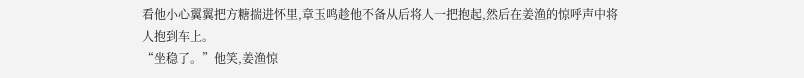看他小心翼翼把方糖揣进怀里,章玉鸣趁他不备从后将人一把抱起,然后在姜渔的惊呼声中将人抱到车上。
“坐稳了。”他笑,姜渔惊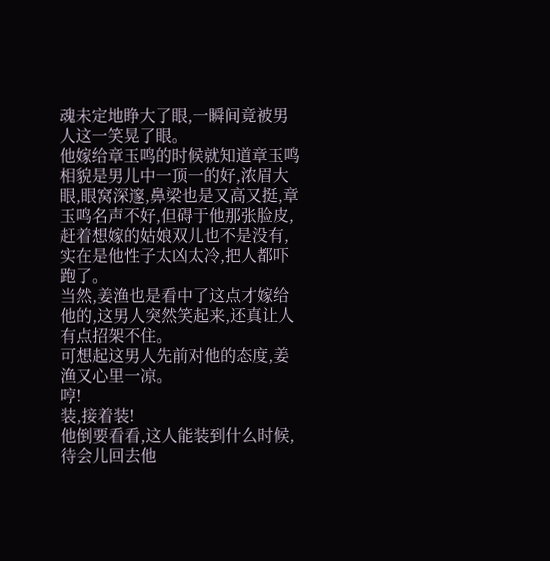魂未定地睁大了眼,一瞬间竟被男人这一笑晃了眼。
他嫁给章玉鸣的时候就知道章玉鸣相貌是男儿中一顶一的好,浓眉大眼,眼窝深邃,鼻梁也是又高又挺,章玉鸣名声不好,但碍于他那张脸皮,赶着想嫁的姑娘双儿也不是没有,实在是他性子太凶太冷,把人都吓跑了。
当然,姜渔也是看中了这点才嫁给他的,这男人突然笑起来,还真让人有点招架不住。
可想起这男人先前对他的态度,姜渔又心里一凉。
哼!
装,接着装!
他倒要看看,这人能装到什么时候,待会儿回去他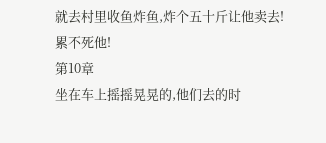就去村里收鱼炸鱼,炸个五十斤让他卖去!
累不死他!
第10章
坐在车上摇摇晃晃的,他们去的时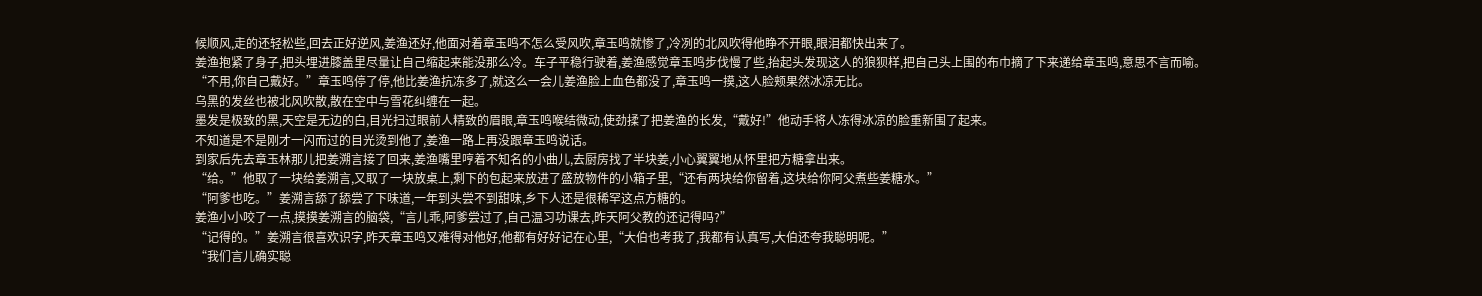候顺风,走的还轻松些,回去正好逆风,姜渔还好,他面对着章玉鸣不怎么受风吹,章玉鸣就惨了,冷冽的北风吹得他睁不开眼,眼泪都快出来了。
姜渔抱紧了身子,把头埋进膝盖里尽量让自己缩起来能没那么冷。车子平稳行驶着,姜渔感觉章玉鸣步伐慢了些,抬起头发现这人的狼狈样,把自己头上围的布巾摘了下来递给章玉鸣,意思不言而喻。
“不用,你自己戴好。”章玉鸣停了停,他比姜渔抗冻多了,就这么一会儿姜渔脸上血色都没了,章玉鸣一摸,这人脸颊果然冰凉无比。
乌黑的发丝也被北风吹散,散在空中与雪花纠缠在一起。
墨发是极致的黑,天空是无边的白,目光扫过眼前人精致的眉眼,章玉鸣喉结微动,使劲揉了把姜渔的长发,“戴好!”他动手将人冻得冰凉的脸重新围了起来。
不知道是不是刚才一闪而过的目光烫到他了,姜渔一路上再没跟章玉鸣说话。
到家后先去章玉林那儿把姜溯言接了回来,姜渔嘴里哼着不知名的小曲儿,去厨房找了半块姜,小心翼翼地从怀里把方糖拿出来。
“给。”他取了一块给姜溯言,又取了一块放桌上,剩下的包起来放进了盛放物件的小箱子里,“还有两块给你留着,这块给你阿父煮些姜糖水。”
“阿爹也吃。”姜溯言舔了舔尝了下味道,一年到头尝不到甜味,乡下人还是很稀罕这点方糖的。
姜渔小小咬了一点,摸摸姜溯言的脑袋,“言儿乖,阿爹尝过了,自己温习功课去,昨天阿父教的还记得吗?”
“记得的。”姜溯言很喜欢识字,昨天章玉鸣又难得对他好,他都有好好记在心里,“大伯也考我了,我都有认真写,大伯还夸我聪明呢。”
“我们言儿确实聪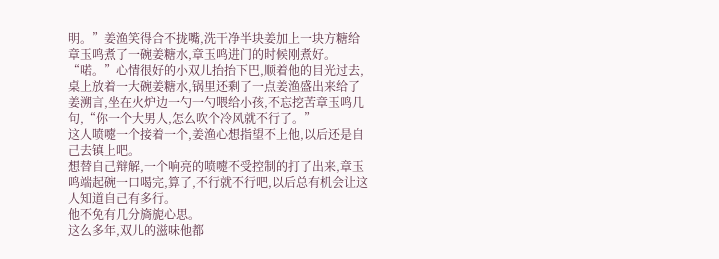明。”姜渔笑得合不拢嘴,洗干净半块姜加上一块方糖给章玉鸣煮了一碗姜糖水,章玉鸣进门的时候刚煮好。
“喏。”心情很好的小双儿抬抬下巴,顺着他的目光过去,桌上放着一大碗姜糖水,锅里还剩了一点姜渔盛出来给了姜溯言,坐在火炉边一勺一勺喂给小孩,不忘挖苦章玉鸣几句,“你一个大男人,怎么吹个冷风就不行了。”
这人喷嚏一个接着一个,姜渔心想指望不上他,以后还是自己去镇上吧。
想替自己辩解,一个响亮的喷嚏不受控制的打了出来,章玉鸣端起碗一口喝完,算了,不行就不行吧,以后总有机会让这人知道自己有多行。
他不免有几分旖旎心思。
这么多年,双儿的滋味他都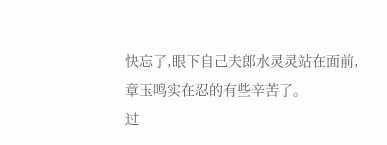快忘了,眼下自己夫郎水灵灵站在面前,章玉鸣实在忍的有些辛苦了。
过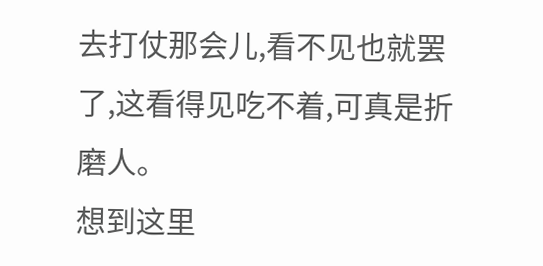去打仗那会儿,看不见也就罢了,这看得见吃不着,可真是折磨人。
想到这里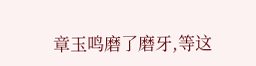章玉鸣磨了磨牙,等这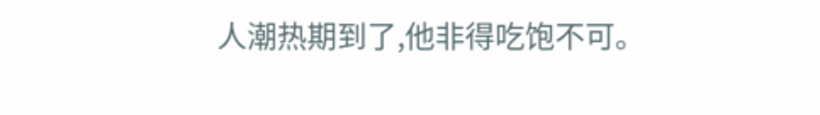人潮热期到了,他非得吃饱不可。